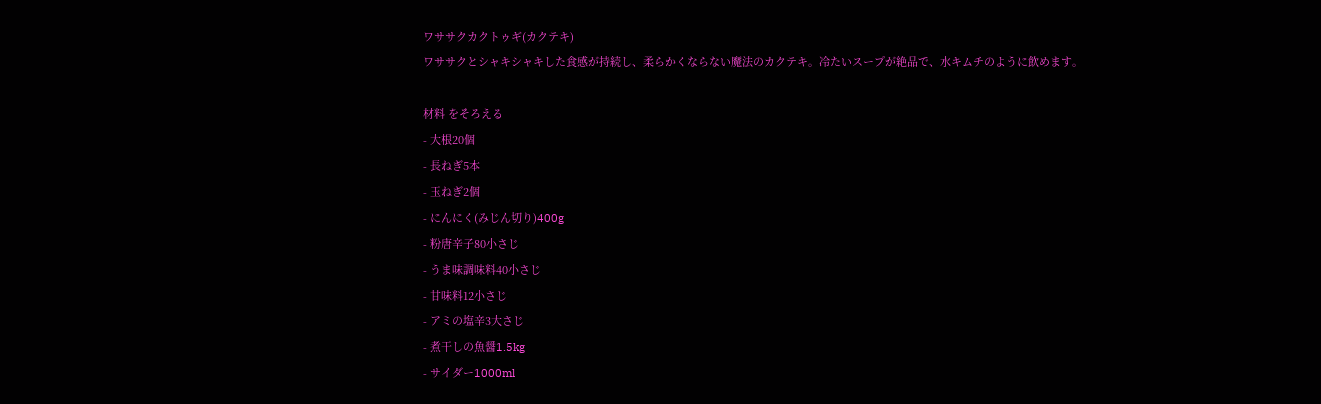ワササクカクトゥギ(カクテキ)
ワササクとシャキシャキした食感が持続し、柔らかくならない魔法のカクテキ。冷たいスープが絶品で、水キムチのように飲めます。

材料 をそろえる
- 大根20個
- 長ねぎ5本
- 玉ねぎ2個
- にんにく(みじん切り)400g
- 粉唐辛子80小さじ
- うま味調味料40小さじ
- 甘味料12小さじ
- アミの塩辛3大さじ
- 煮干しの魚醤1.5kg
- サイダー1000ml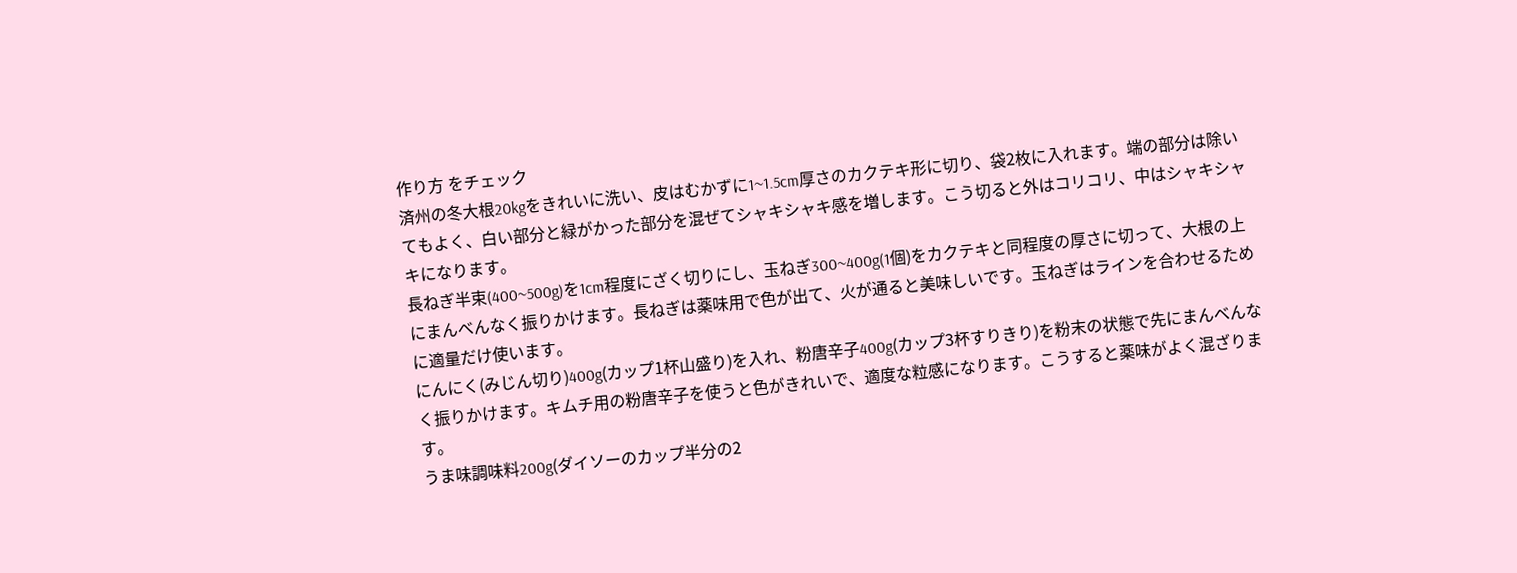作り方 をチェック
済州の冬大根20kgをきれいに洗い、皮はむかずに1~1.5cm厚さのカクテキ形に切り、袋2枚に入れます。端の部分は除いてもよく、白い部分と緑がかった部分を混ぜてシャキシャキ感を増します。こう切ると外はコリコリ、中はシャキシャキになります。
長ねぎ半束(400~500g)を1cm程度にざく切りにし、玉ねぎ300~400g(1個)をカクテキと同程度の厚さに切って、大根の上にまんべんなく振りかけます。長ねぎは薬味用で色が出て、火が通ると美味しいです。玉ねぎはラインを合わせるために適量だけ使います。
にんにく(みじん切り)400g(カップ1杯山盛り)を入れ、粉唐辛子400g(カップ3杯すりきり)を粉末の状態で先にまんべんなく振りかけます。キムチ用の粉唐辛子を使うと色がきれいで、適度な粒感になります。こうすると薬味がよく混ざります。
うま味調味料200g(ダイソーのカップ半分の2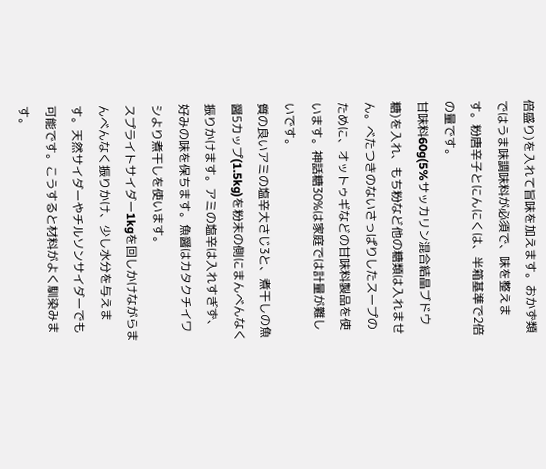倍盛り)を入れて旨味を加えます。おかず類ではうま味調味料が必須で、味を整えます。粉唐辛子とにんにくは、半箱基準で2倍の量です。
甘味料60g(5%サッカリン混合結晶ブドウ糖)を入れ、もち粉など他の糖類は入れません。べたつきのないさっぱりしたスープのために、オットゥギなどの甘味料製品を使います。神話糖30%は家庭では計量が難しいです。
質の良いアミの塩辛大さじ3と、煮干しの魚醤5カップ(1.5kg)を粉末の側にまんべんなく振りかけます。アミの塩辛は入れすぎず、好みの味を保ちます。魚醤はカタクチイワシより煮干しを使います。
スプライトサイダー1kgを回しかけながらまんべんなく振りかけ、少し水分を与えます。天然サイダーやチルソンサイダーでも可能です。こうすると材料がよく馴染みます。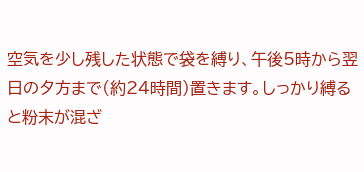空気を少し残した状態で袋を縛り、午後5時から翌日の夕方まで(約24時間)置きます。しっかり縛ると粉末が混ざ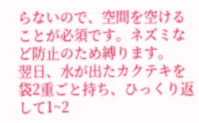らないので、空間を空けることが必須です。ネズミなど防止のため縛ります。
翌日、水が出たカクテキを袋2重ごと持ち、ひっくり返して1~2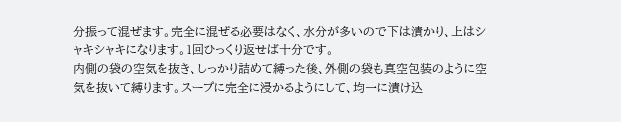分振って混ぜます。完全に混ぜる必要はなく、水分が多いので下は漬かり、上はシャキシャキになります。1回ひっくり返せば十分です。
内側の袋の空気を抜き、しっかり詰めて縛った後、外側の袋も真空包装のように空気を抜いて縛ります。スープに完全に浸かるようにして、均一に漬け込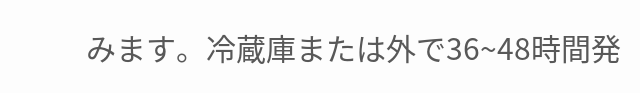みます。冷蔵庫または外で36~48時間発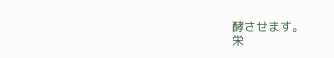酵させます。
栄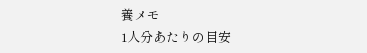養メモ
1人分あたりの目安